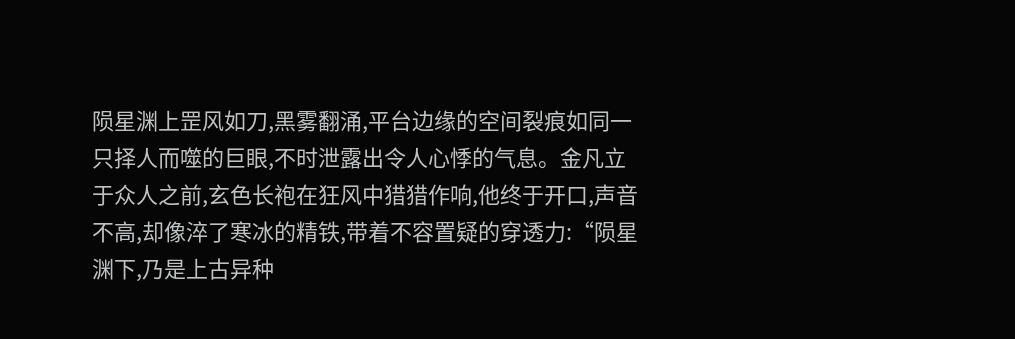陨星渊上罡风如刀,黑雾翻涌,平台边缘的空间裂痕如同一只择人而噬的巨眼,不时泄露出令人心悸的气息。金凡立于众人之前,玄色长袍在狂风中猎猎作响,他终于开口,声音不高,却像淬了寒冰的精铁,带着不容置疑的穿透力:“陨星渊下,乃是上古异种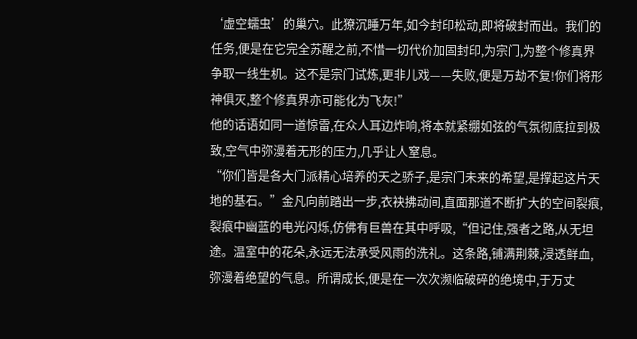‘虚空蠕虫’的巢穴。此獠沉睡万年,如今封印松动,即将破封而出。我们的任务,便是在它完全苏醒之前,不惜一切代价加固封印,为宗门,为整个修真界争取一线生机。这不是宗门试炼,更非儿戏——失败,便是万劫不复!你们将形神俱灭,整个修真界亦可能化为飞灰!”
他的话语如同一道惊雷,在众人耳边炸响,将本就紧绷如弦的气氛彻底拉到极致,空气中弥漫着无形的压力,几乎让人窒息。
“你们皆是各大门派精心培养的天之骄子,是宗门未来的希望,是撑起这片天地的基石。”金凡向前踏出一步,衣袂拂动间,直面那道不断扩大的空间裂痕,裂痕中幽蓝的电光闪烁,仿佛有巨兽在其中呼吸,“但记住,强者之路,从无坦途。温室中的花朵,永远无法承受风雨的洗礼。这条路,铺满荆棘,浸透鲜血,弥漫着绝望的气息。所谓成长,便是在一次次濒临破碎的绝境中,于万丈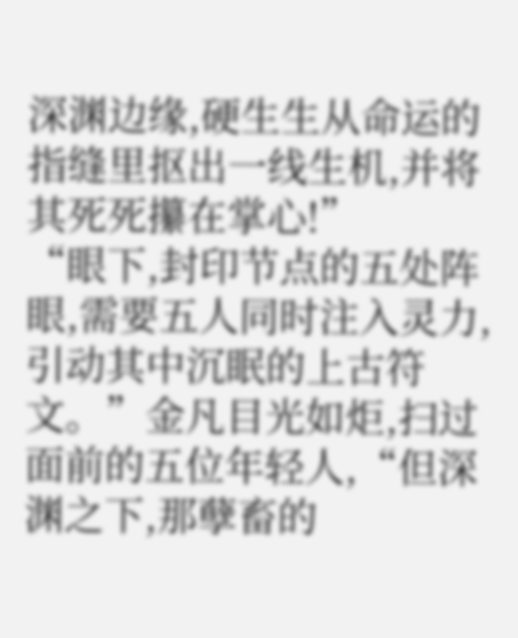深渊边缘,硬生生从命运的指缝里抠出一线生机,并将其死死攥在掌心!”
“眼下,封印节点的五处阵眼,需要五人同时注入灵力,引动其中沉眠的上古符文。”金凡目光如炬,扫过面前的五位年轻人,“但深渊之下,那孽畜的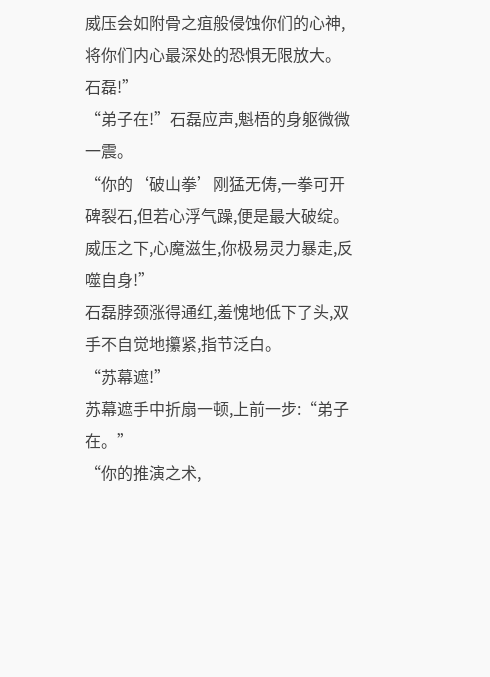威压会如附骨之疽般侵蚀你们的心神,将你们内心最深处的恐惧无限放大。石磊!”
“弟子在!”石磊应声,魁梧的身躯微微一震。
“你的‘破山拳’刚猛无俦,一拳可开碑裂石,但若心浮气躁,便是最大破绽。威压之下,心魔滋生,你极易灵力暴走,反噬自身!”
石磊脖颈涨得通红,羞愧地低下了头,双手不自觉地攥紧,指节泛白。
“苏幕遮!”
苏幕遮手中折扇一顿,上前一步:“弟子在。”
“你的推演之术,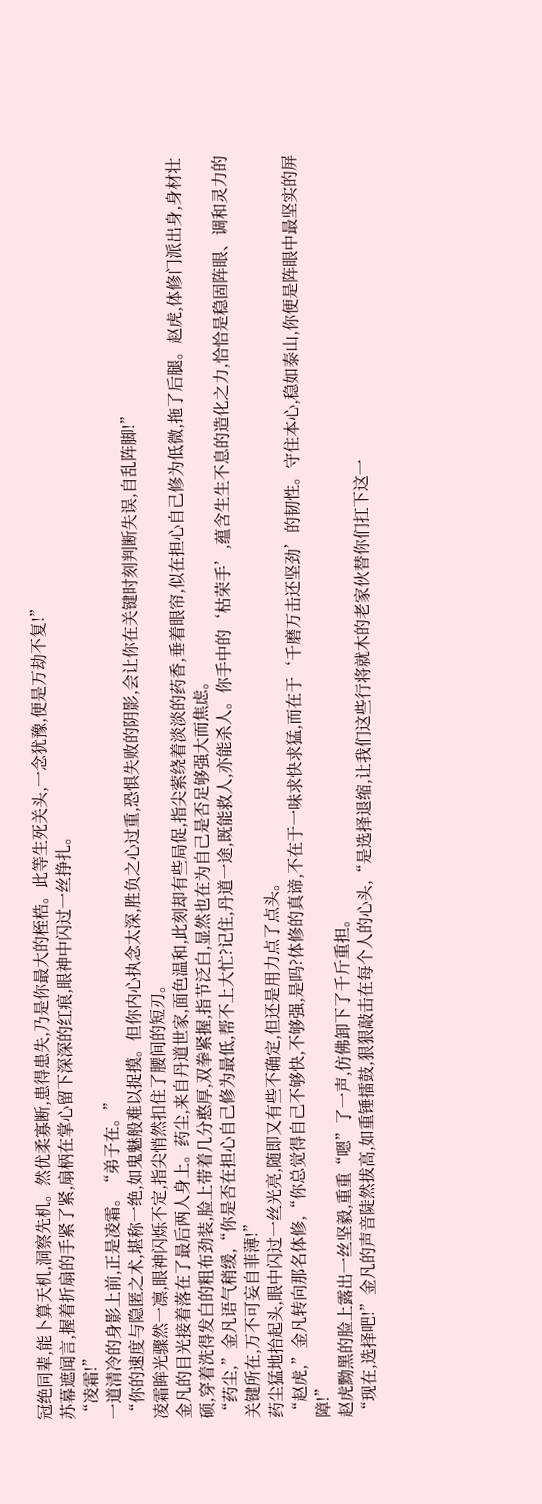冠绝同辈,能卜算天机,洞察先机。然优柔寡断,患得患失,乃是你最大的桎梏。此等生死关头,一念犹豫,便是万劫不复!”
苏幕遮闻言,握着折扇的手紧了紧,扇柄在掌心留下深深的红痕,眼神中闪过一丝挣扎。
“凌霜!”
一道清冷的身影上前,正是凌霜。“弟子在。”
“你的速度与隐匿之术,堪称一绝,如鬼魅般难以捉摸。但你内心执念太深,胜负之心过重,恐惧失败的阴影,会让你在关键时刻判断失误,自乱阵脚!”
凌霜眸光骤然一凛,眼神闪烁不定,指尖悄然扣住了腰间的短刃。
金凡的目光接着落在了最后两人身上。药尘,来自丹道世家,面色温和,此刻却有些局促,指尖萦绕着淡淡的药香,垂着眼帘,似在担心自己修为低微,拖了后腿。赵虎,体修门派出身,身材壮硕,穿着洗得发白的粗布劲装,脸上带着几分憨厚,双拳紧握,指节泛白,显然也在为自己是否足够强大而焦虑。
“药尘,”金凡语气稍缓,“你是否在担心自己修为最低,帮不上大忙?记住,丹道一途,既能救人,亦能杀人。你手中的‘枯荣手’,蕴含生生不息的造化之力,恰恰是稳固阵眼、调和灵力的关键所在,万不可妄自菲薄!”
药尘猛地抬起头,眼中闪过一丝光亮,随即又有些不确定,但还是用力点了点头。
“赵虎,”金凡转向那名体修,“你总觉得自己不够快,不够强,是吗?体修的真谛,不在于一味求快求猛,而在于‘千磨万击还坚劲’的韧性。守住本心,稳如泰山,你便是阵眼中最坚实的屏障!”
赵虎黝黑的脸上露出一丝坚毅,重重“嗯”了一声,仿佛卸下了千斤重担。
“现在,选择吧!”金凡的声音陡然拔高,如重锤擂鼓,狠狠敲击在每个人的心头,“是选择退缩,让我们这些行将就木的老家伙替你们扛下这一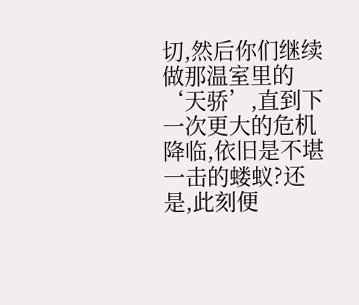切,然后你们继续做那温室里的‘天骄’,直到下一次更大的危机降临,依旧是不堪一击的蝼蚁?还是,此刻便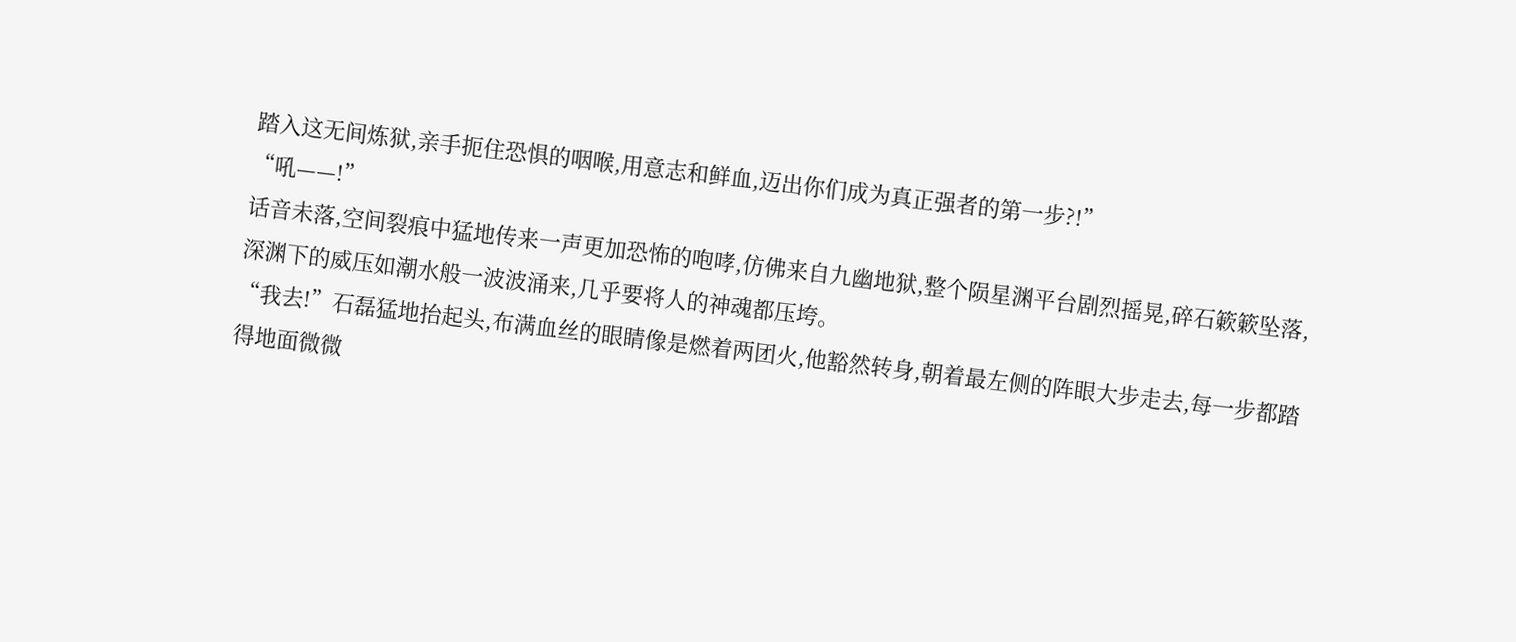踏入这无间炼狱,亲手扼住恐惧的咽喉,用意志和鲜血,迈出你们成为真正强者的第一步?!”
“吼——!”
话音未落,空间裂痕中猛地传来一声更加恐怖的咆哮,仿佛来自九幽地狱,整个陨星渊平台剧烈摇晃,碎石簌簌坠落,深渊下的威压如潮水般一波波涌来,几乎要将人的神魂都压垮。
“我去!”石磊猛地抬起头,布满血丝的眼睛像是燃着两团火,他豁然转身,朝着最左侧的阵眼大步走去,每一步都踏得地面微微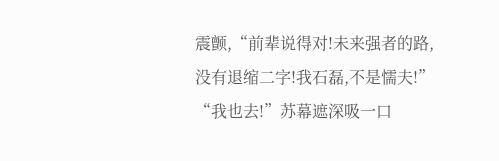震颤,“前辈说得对!未来强者的路,没有退缩二字!我石磊,不是懦夫!”
“我也去!”苏幕遮深吸一口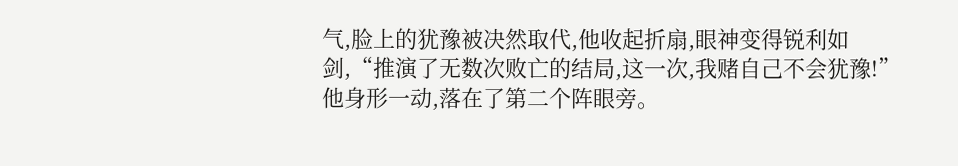气,脸上的犹豫被决然取代,他收起折扇,眼神变得锐利如剑,“推演了无数次败亡的结局,这一次,我赌自己不会犹豫!”他身形一动,落在了第二个阵眼旁。